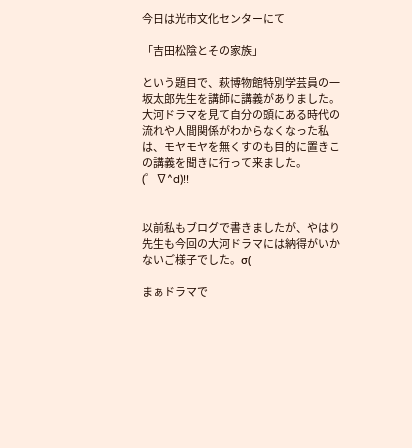今日は光市文化センターにて

「吉田松陰とその家族」

という題目で、萩博物館特別学芸員の一坂太郎先生を講師に講義がありました。
大河ドラマを見て自分の頭にある時代の流れや人間関係がわからなくなった私は、モヤモヤを無くすのも目的に置きこの講義を聞きに行って来ました。(゜∇^d)!!


以前私もブログで書きましたが、やはり先生も今回の大河ドラマには納得がいかないご様子でした。σ(

まぁドラマで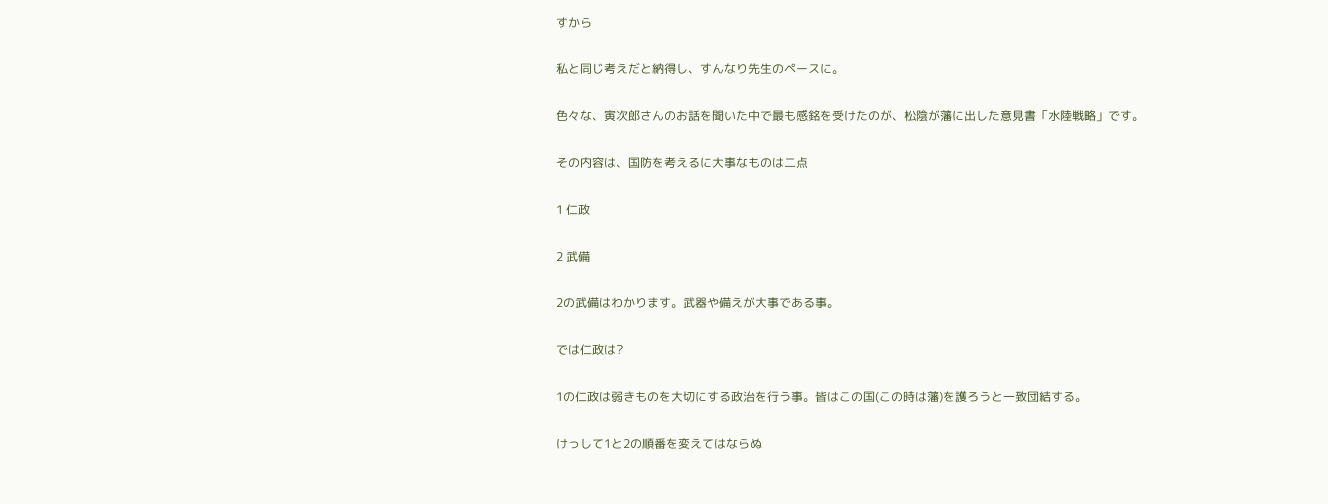すから

私と同じ考えだと納得し、すんなり先生のペースに。

色々な、寅次郎さんのお話を聞いた中で最も感銘を受けたのが、松陰が藩に出した意見書「水陸戦略」です。

その内容は、国防を考えるに大事なものは二点

1 仁政

2 武備

2の武備はわかります。武器や備えが大事である事。

では仁政は?

1の仁政は弱きものを大切にする政治を行う事。皆はこの国(この時は藩)を護ろうと一致団結する。

けっして1と2の順番を変えてはならぬ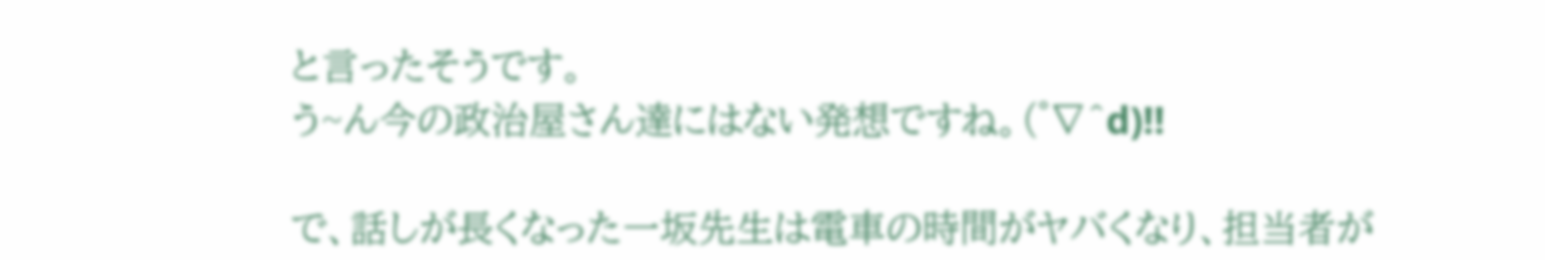と言ったそうです。
う~ん今の政治屋さん達にはない発想ですね。(゜∇^d)!!

で、話しが長くなった一坂先生は電車の時間がヤバくなり、担当者が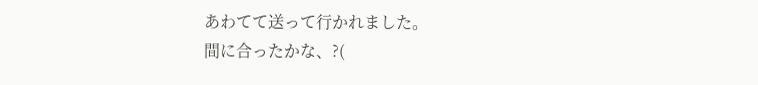あわてて送って行かれました。
間に合ったかな、?(